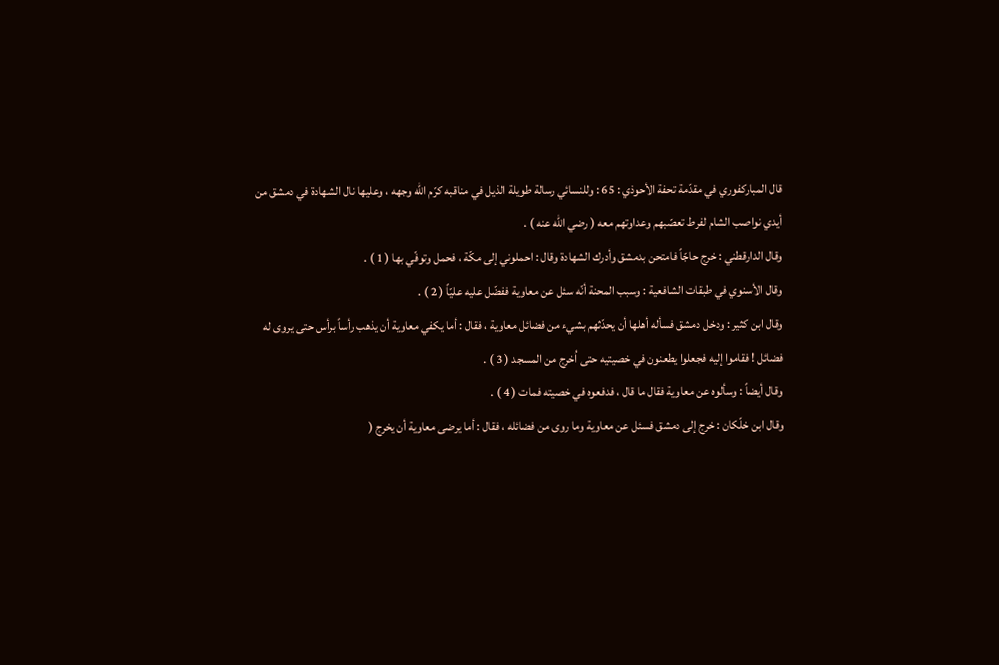قال المباركفوري في مقدّمة تحفة الأحوذي : 65 : وللنسائي رسالة طويلة الذيل في مناقبه كرّم الله وجهه ، وعليها نال الشهادة في دمشق من أيدي نواصب الشام لفرط تعصّبهم وعداوتهم معه ( رضي الله عنه ) .
وقال الدارقطني : خرج حاجّاً فامتحن بدمشق وأدرك الشهادة وقال : احملوني إلى مكّة ، فحمل وتوفّي بها ( 1 ) .
وقال الأسنوي في طبقات الشافعية : وسبب المحنة أنّه سئل عن معاوية ففضّل عليه عليّاً ( 2 ) .
وقال ابن كثير : ودخل دمشق فسأله أهلها أن يحدّثهم بشيء من فضائل معاوية ، فقال : أما يكفي معاوية أن يذهب رأساً برأس حتى يروى له فضائل ! فقاموا إليه فجعلوا يطعنون في خصيتيه حتى اُخرج من المسجد ( 3 ) .
وقال أيضاً : وسألوه عن معاوية فقال ما قال ، فدفعوه في خصيته فمات ( 4 ) .
وقال ابن خلّكان : خرج إلى دمشق فسئل عن معاوية وما روى من فضائله ، فقال : أما يرضى معاوية أن يخرج (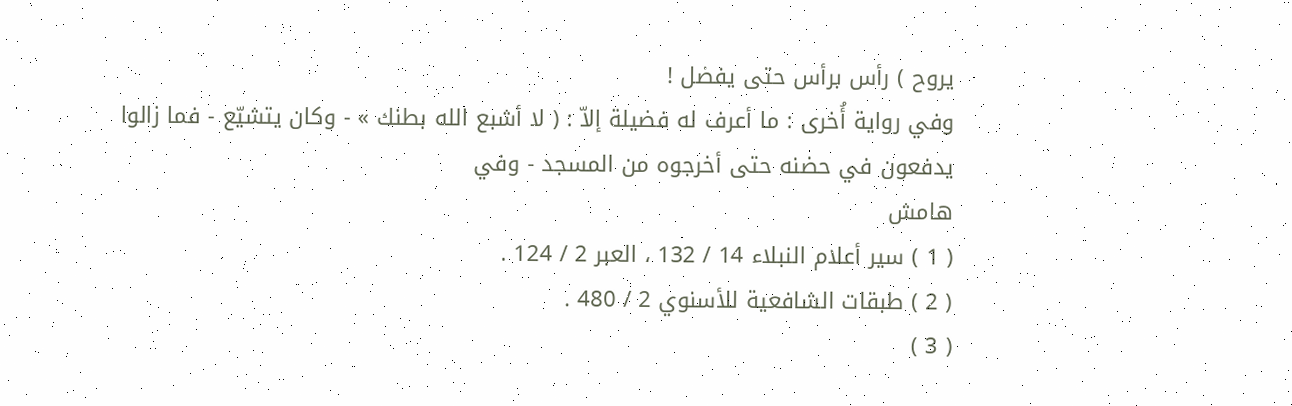يروح ) رأس برأس حتى يفضل !
وفي رواية أُخرى : ما أعرف له فضيلة إلاّ : ( لا أشبع الله بطنك » - وكان يتشيّع - فما زالوا يدفعون في حضنه حتى أخرجوه من المسجد - وفي
هامش
( 1 ) سير أعلام النبلاء 14 / 132 ، العبر 2 / 124 .
( 2 ) طبقات الشافعية للأسنوي 2 / 480 .
( 3 )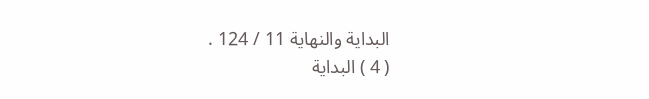البداية والنهاية 11 / 124 .
( 4 ) البداية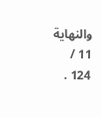والنهاية 11 / 124 .